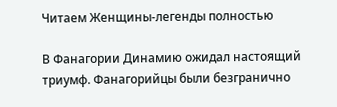Читаем Женщины-легенды полностью

В Фанагории Динамию ожидал настоящий триумф. Фанагорийцы были безгранично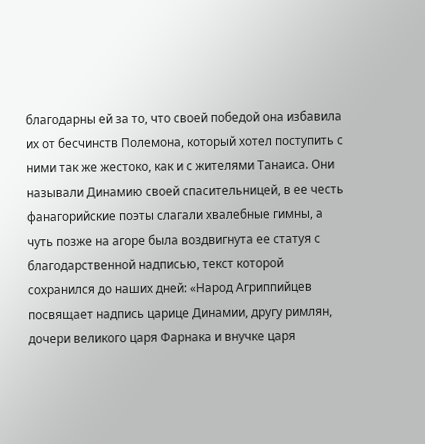благодарны ей за то, что своей победой она избавила их от бесчинств Полемона, который хотел поступить с ними так же жестоко, как и с жителями Танаиса. Они называли Динамию своей спасительницей, в ее честь фанагорийские поэты слагали хвалебные гимны, а чуть позже на агоре была воздвигнута ее статуя с благодарственной надписью, текст которой сохранился до наших дней: «Народ Агриппийцев посвящает надпись царице Динамии, другу римлян, дочери великого царя Фарнака и внучке царя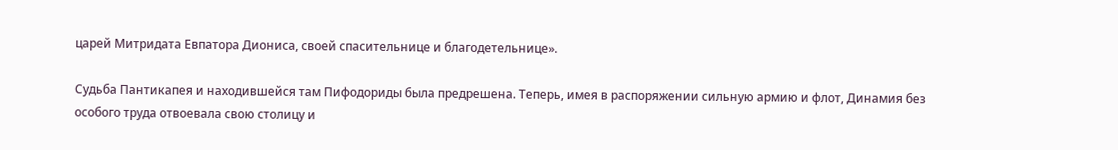царей Митридата Евпатора Диониса, своей спасительнице и благодетельнице».

Судьба Пантикапея и находившейся там Пифодориды была предрешена. Теперь, имея в распоряжении сильную армию и флот, Динамия без особого труда отвоевала свою столицу и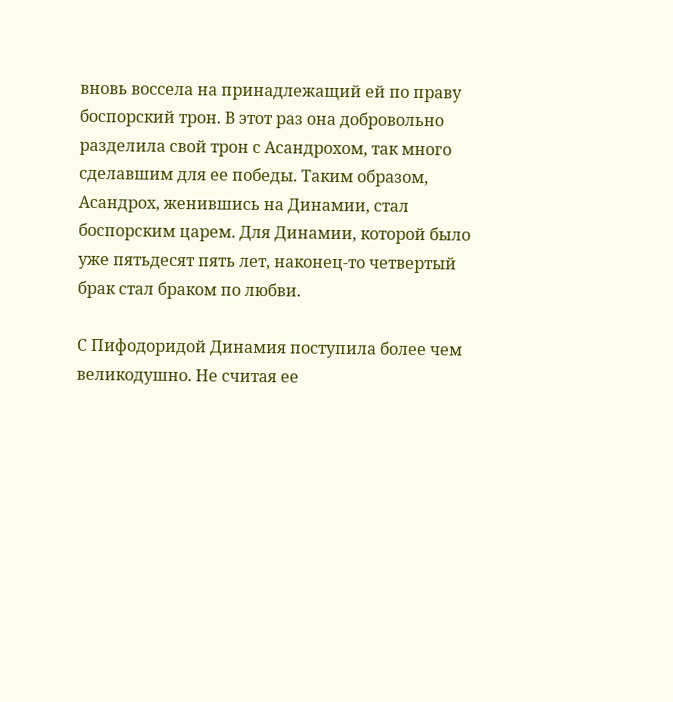вновь воссела на принадлежащий ей по праву боспорский трон. В этот раз она добровольно разделила свой трон с Асандрохом, так много сделавшим для ее победы. Таким образом, Асандрох, женившись на Динамии, стал боспорским царем. Для Динамии, которой было уже пятьдесят пять лет, наконец-то четвертый брак стал браком по любви.

С Пифодоридой Динамия поступила более чем великодушно. Не считая ее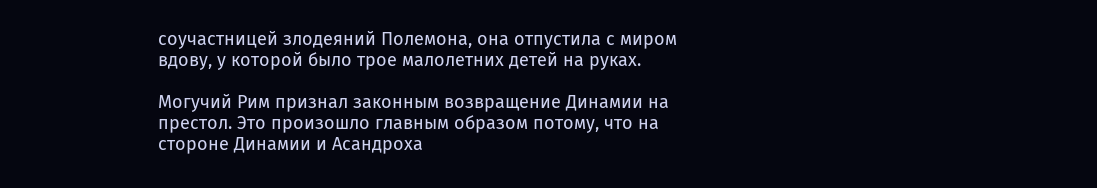соучастницей злодеяний Полемона, она отпустила с миром вдову, у которой было трое малолетних детей на руках.

Могучий Рим признал законным возвращение Динамии на престол. Это произошло главным образом потому, что на стороне Динамии и Асандроха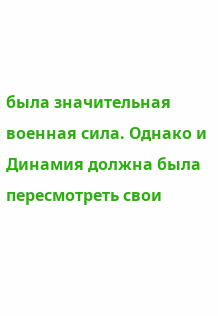была значительная военная сила. Однако и Динамия должна была пересмотреть свои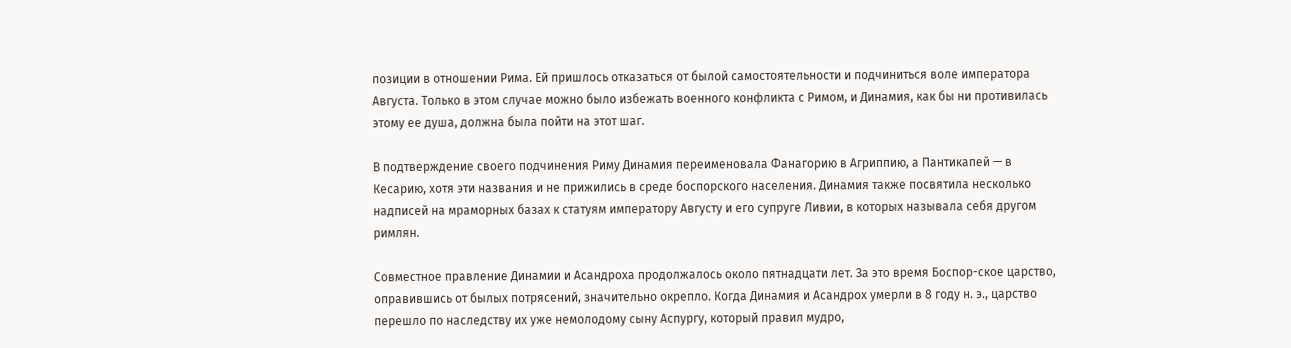позиции в отношении Рима. Ей пришлось отказаться от былой самостоятельности и подчиниться воле императора Августа. Только в этом случае можно было избежать военного конфликта с Римом, и Динамия, как бы ни противилась этому ее душа, должна была пойти на этот шаг.

В подтверждение своего подчинения Риму Динамия переименовала Фанагорию в Агриппию, а Пантикапей — в Кесарию, хотя эти названия и не прижились в среде боспорского населения. Динамия также посвятила несколько надписей на мраморных базах к статуям императору Августу и его супруге Ливии, в которых называла себя другом римлян.

Совместное правление Динамии и Асандроха продолжалось около пятнадцати лет. За это время Боспор-ское царство, оправившись от былых потрясений, значительно окрепло. Когда Динамия и Асандрох умерли в 8 году н. э., царство перешло по наследству их уже немолодому сыну Аспургу, который правил мудро,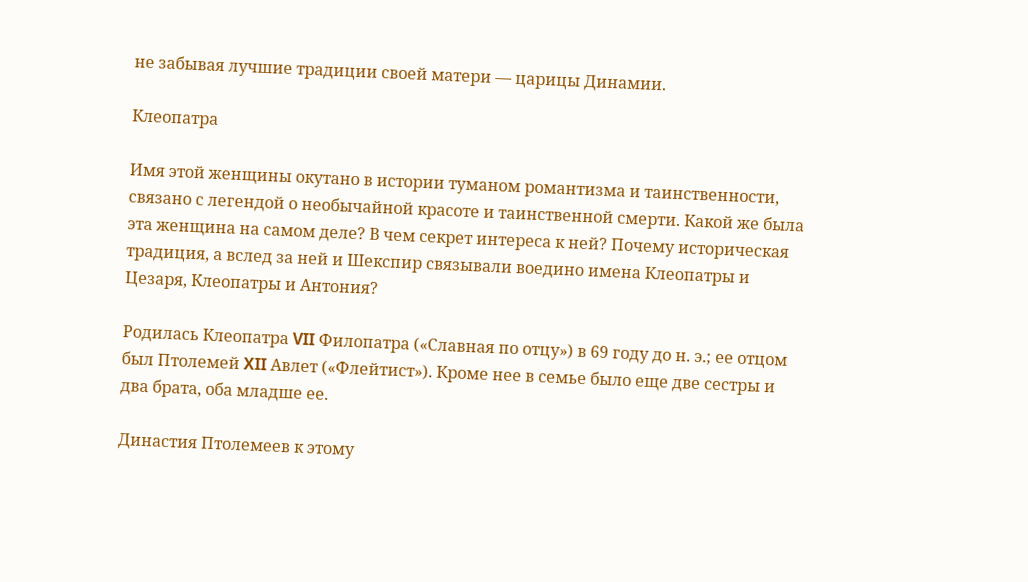не забывая лучшие традиции своей матери — царицы Динамии.

Клеопатра

Имя этой женщины окутано в истории туманом романтизма и таинственности, связано с легендой о необычайной красоте и таинственной смерти. Какой же была эта женщина на самом деле? В чем секрет интереса к ней? Почему историческая традиция, а вслед за ней и Шекспир связывали воедино имена Клеопатры и Цезаря, Клеопатры и Антония?

Родилась Клеопатра VII Филопатра («Славная по отцу») в 69 году до н. э.; ее отцом был Птолемей XII Авлет («Флейтист»). Кроме нее в семье было еще две сестры и два брата, оба младше ее.

Династия Птолемеев к этому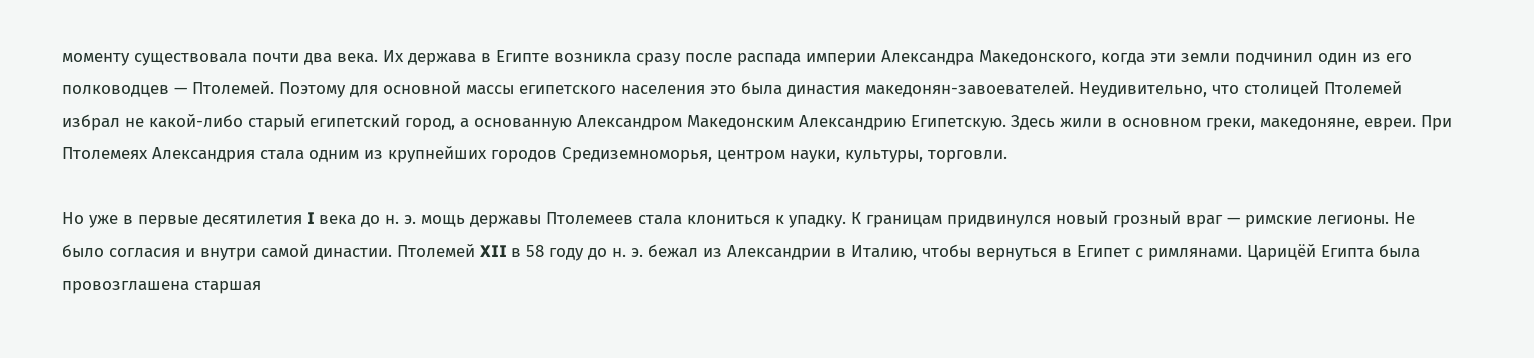моменту существовала почти два века. Их держава в Египте возникла сразу после распада империи Александра Македонского, когда эти земли подчинил один из его полководцев — Птолемей. Поэтому для основной массы египетского населения это была династия македонян-завоевателей. Неудивительно, что столицей Птолемей избрал не какой-либо старый египетский город, а основанную Александром Македонским Александрию Египетскую. Здесь жили в основном греки, македоняне, евреи. При Птолемеях Александрия стала одним из крупнейших городов Средиземноморья, центром науки, культуры, торговли.

Но уже в первые десятилетия I века до н. э. мощь державы Птолемеев стала клониться к упадку. К границам придвинулся новый грозный враг — римские легионы. Не было согласия и внутри самой династии. Птолемей XII в 58 году до н. э. бежал из Александрии в Италию, чтобы вернуться в Египет с римлянами. Царицёй Египта была провозглашена старшая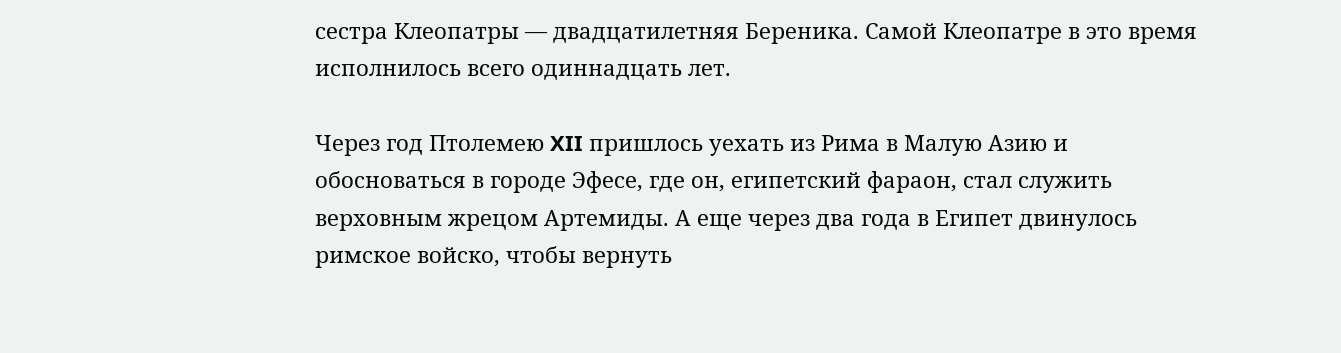сестра Клеопатры — двадцатилетняя Береника. Самой Клеопатре в это время исполнилось всего одиннадцать лет.

Через год Птолемею XII пришлось уехать из Рима в Малую Азию и обосноваться в городе Эфесе, где он, египетский фараон, стал служить верховным жрецом Артемиды. А еще через два года в Египет двинулось римское войско, чтобы вернуть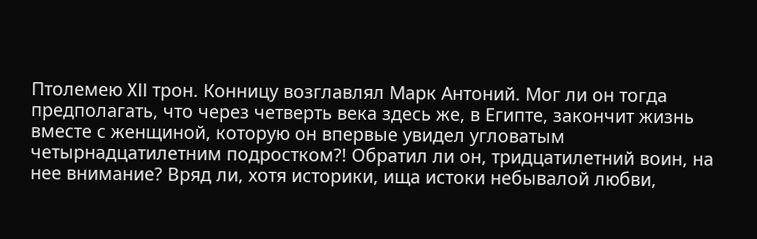Птолемею XII трон. Конницу возглавлял Марк Антоний. Мог ли он тогда предполагать, что через четверть века здесь же, в Египте, закончит жизнь вместе с женщиной, которую он впервые увидел угловатым четырнадцатилетним подростком?! Обратил ли он, тридцатилетний воин, на нее внимание? Вряд ли, хотя историки, ища истоки небывалой любви,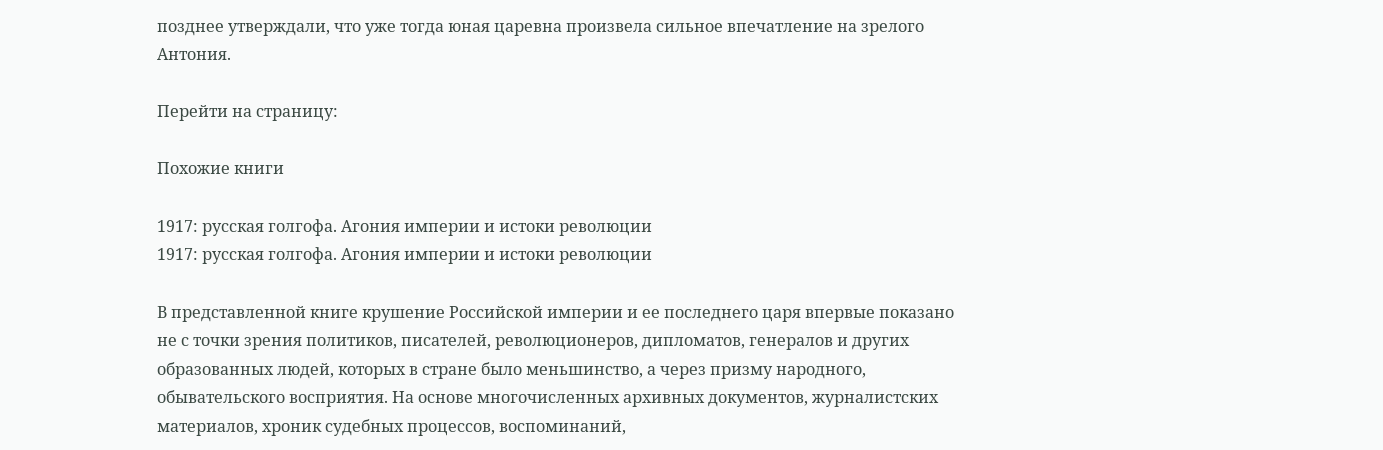позднее утверждали, что уже тогда юная царевна произвела сильное впечатление на зрелого Антония.

Перейти на страницу:

Похожие книги

1917: русская голгофа. Агония империи и истоки революции
1917: русская голгофа. Агония империи и истоки революции

В представленной книге крушение Российской империи и ее последнего царя впервые показано не с точки зрения политиков, писателей, революционеров, дипломатов, генералов и других образованных людей, которых в стране было меньшинство, а через призму народного, обывательского восприятия. На основе многочисленных архивных документов, журналистских материалов, хроник судебных процессов, воспоминаний,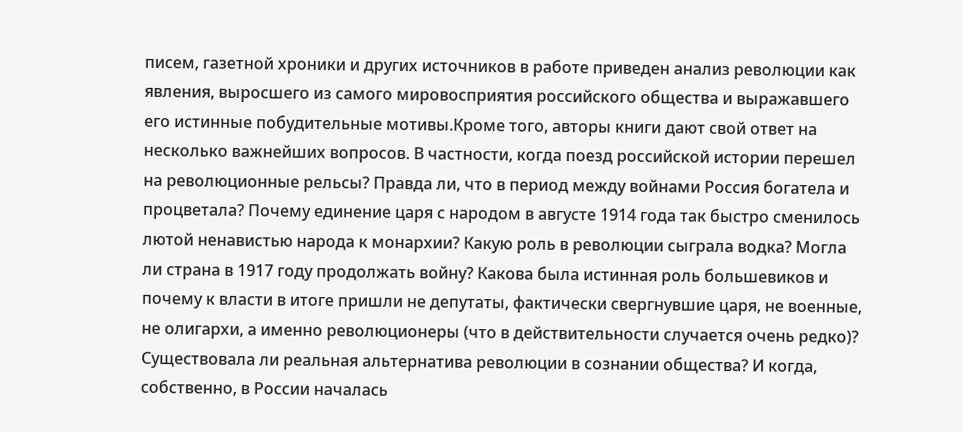писем, газетной хроники и других источников в работе приведен анализ революции как явления, выросшего из самого мировосприятия российского общества и выражавшего его истинные побудительные мотивы.Кроме того, авторы книги дают свой ответ на несколько важнейших вопросов. В частности, когда поезд российской истории перешел на революционные рельсы? Правда ли, что в период между войнами Россия богатела и процветала? Почему единение царя с народом в августе 1914 года так быстро сменилось лютой ненавистью народа к монархии? Какую роль в революции сыграла водка? Могла ли страна в 1917 году продолжать войну? Какова была истинная роль большевиков и почему к власти в итоге пришли не депутаты, фактически свергнувшие царя, не военные, не олигархи, а именно революционеры (что в действительности случается очень редко)? Существовала ли реальная альтернатива революции в сознании общества? И когда, собственно, в России началась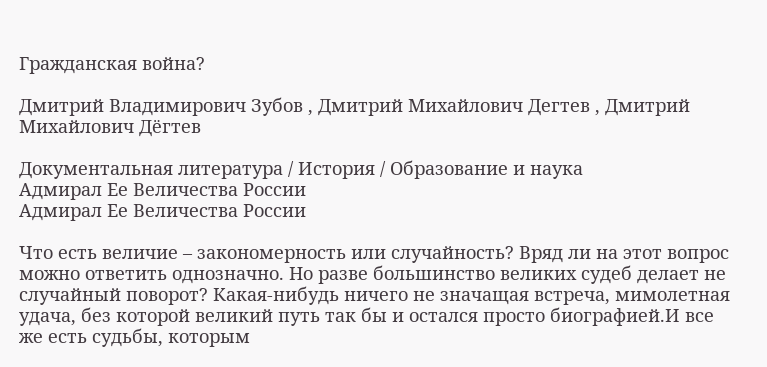Гражданская война?

Дмитрий Владимирович Зубов , Дмитрий Михайлович Дегтев , Дмитрий Михайлович Дёгтев

Документальная литература / История / Образование и наука
Адмирал Ее Величества России
Адмирал Ее Величества России

Что есть величие – закономерность или случайность? Вряд ли на этот вопрос можно ответить однозначно. Но разве большинство великих судеб делает не случайный поворот? Какая-нибудь ничего не значащая встреча, мимолетная удача, без которой великий путь так бы и остался просто биографией.И все же есть судьбы, которым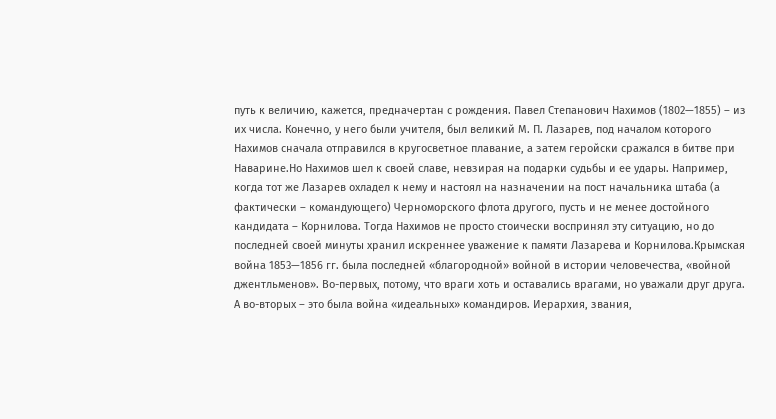путь к величию, кажется, предначертан с рождения. Павел Степанович Нахимов (1802—1855) – из их числа. Конечно, у него были учителя, был великий М. П. Лазарев, под началом которого Нахимов сначала отправился в кругосветное плавание, а затем геройски сражался в битве при Наварине.Но Нахимов шел к своей славе, невзирая на подарки судьбы и ее удары. Например, когда тот же Лазарев охладел к нему и настоял на назначении на пост начальника штаба (а фактически – командующего) Черноморского флота другого, пусть и не менее достойного кандидата – Корнилова. Тогда Нахимов не просто стоически воспринял эту ситуацию, но до последней своей минуты хранил искреннее уважение к памяти Лазарева и Корнилова.Крымская война 1853—1856 гг. была последней «благородной» войной в истории человечества, «войной джентльменов». Во-первых, потому, что враги хоть и оставались врагами, но уважали друг друга. А во-вторых – это была война «идеальных» командиров. Иерархия, звания,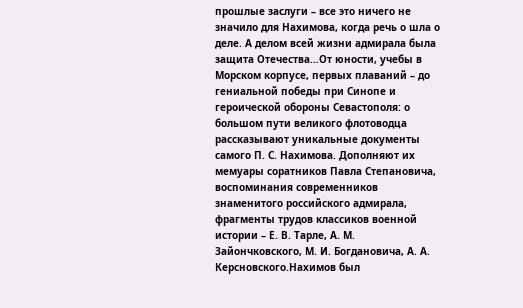прошлые заслуги – все это ничего не значило для Нахимова, когда речь о шла о деле. А делом всей жизни адмирала была защита Отечества…От юности, учебы в Морском корпусе, первых плаваний – до гениальной победы при Синопе и героической обороны Севастополя: о большом пути великого флотоводца рассказывают уникальные документы самого П. С. Нахимова. Дополняют их мемуары соратников Павла Степановича, воспоминания современников знаменитого российского адмирала, фрагменты трудов классиков военной истории – Е. В. Тарле, А. М. Зайончковского, М. И. Богдановича, А. А. Керсновского.Нахимов был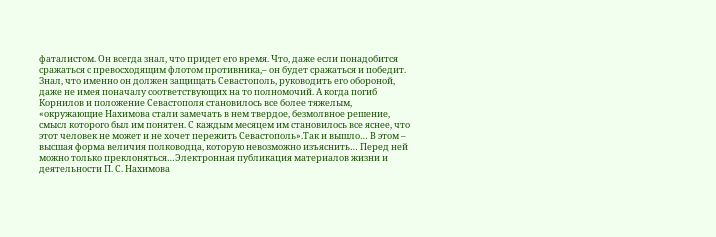фаталистом. Он всегда знал, что придет его время. Что, даже если понадобится сражаться с превосходящим флотом противника,– он будет сражаться и победит. Знал, что именно он должен защищать Севастополь, руководить его обороной, даже не имея поначалу соответствующих на то полномочий. А когда погиб Корнилов и положение Севастополя становилось все более тяжелым, «окружающие Нахимова стали замечать в нем твердое, безмолвное решение, смысл которого был им понятен. С каждым месяцем им становилось все яснее, что этот человек не может и не хочет пережить Севастополь».Так и вышло… В этом – высшая форма величия полководца, которую невозможно изъяснить… Перед ней можно только преклоняться…Электронная публикация материалов жизни и деятельности П. С. Нахимова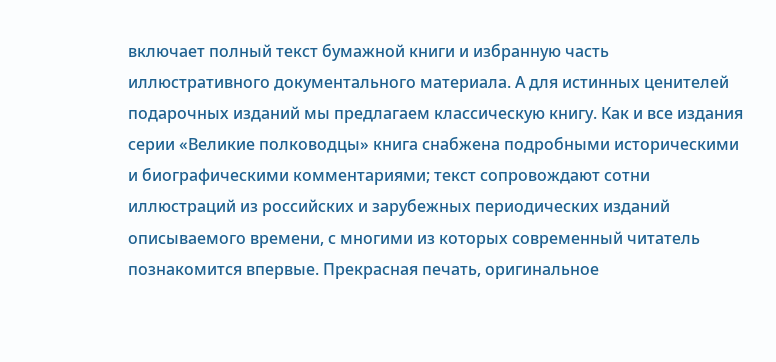включает полный текст бумажной книги и избранную часть иллюстративного документального материала. А для истинных ценителей подарочных изданий мы предлагаем классическую книгу. Как и все издания серии «Великие полководцы» книга снабжена подробными историческими и биографическими комментариями; текст сопровождают сотни иллюстраций из российских и зарубежных периодических изданий описываемого времени, с многими из которых современный читатель познакомится впервые. Прекрасная печать, оригинальное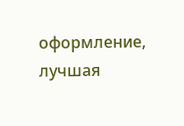оформление, лучшая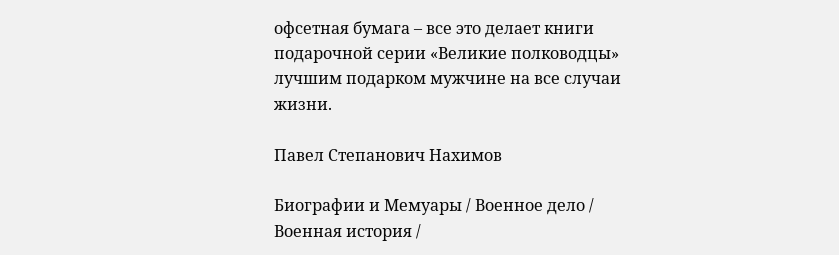офсетная бумага – все это делает книги подарочной серии «Великие полководцы» лучшим подарком мужчине на все случаи жизни.

Павел Степанович Нахимов

Биографии и Мемуары / Военное дело / Военная история /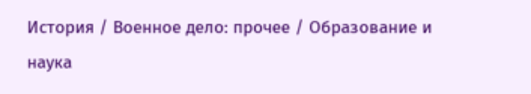История / Военное дело: прочее / Образование и наука